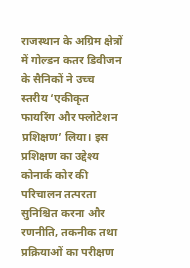राजस्थान के अग्रिम क्षेत्रों में गोल्डन कतर डिवीजन के सैनिकों ने उच्च स्तरीय ‘एकीकृत फायरिंग और फ्लोटेशन प्रशिक्षण’ लिया। इस प्रशिक्षण का उद्देश्य कोनार्क कोर की परिचालन तत्परता सुनिश्चित करना और रणनीति, तकनीक तथा प्रक्रियाओं का परीक्षण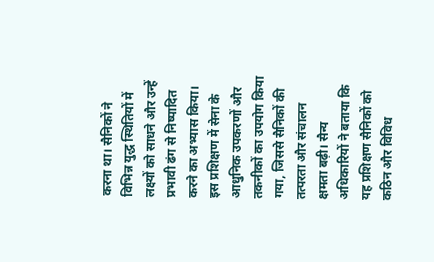करना था। सैनिकों ने विभिन्न युद्ध स्थितियों में लक्ष्यों को साधने और उन्हें प्रभावी ढंग से निष्पादित करने का अभ्यास किया। इस प्रशिक्षण में सेना के आधुनिक उपकरणों और तकनीकों का उपयोग किया गया, जिससे सैनिकों की तत्परता और संचालन क्षमता बढ़ी। सैन्य अधिकारियों ने बताया कि यह प्रशिक्षण सैनिकों को कठिन और विविध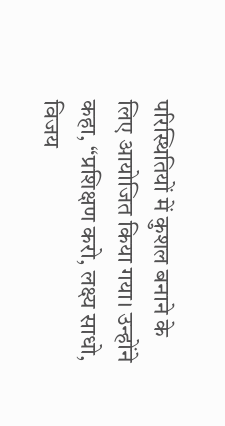परिस्थितियों में कुशल बनाने के लिए आयोजित किया गया। उन्होंने कहा, “प्रशिक्षण करो, लक्ष्य साधो, विजय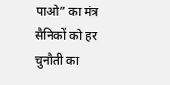पाओ” का मंत्र सैनिकों को हर चुनौती का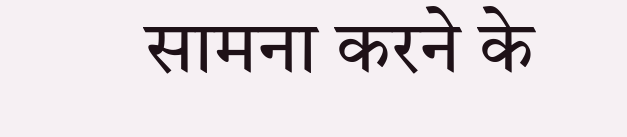सामना करने के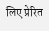लिए प्रेरित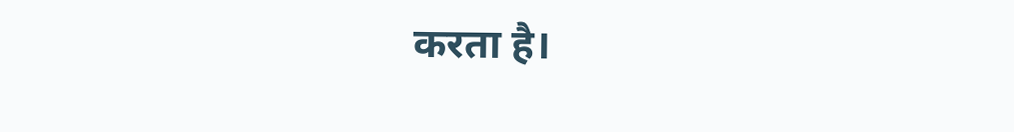करता है।